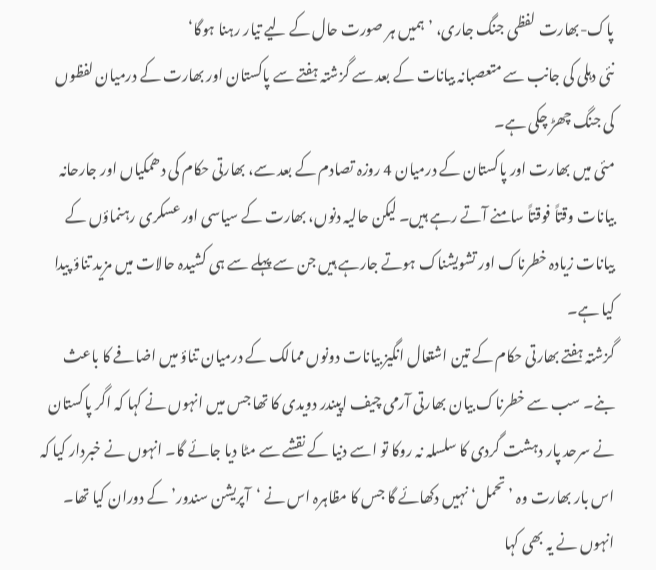پاک-بھارت لفظی جنگ جاری، ’ہمیں ہر صورت حال کے لیے تیار رہنا ہوگا‘
نئی دہلی کی جانب سے متعصبانہ بیانات کے بعد سے گزشتہ ہفتے سے پاکستان اور بھارت کے درمیان لفظوں کی جنگ چھڑ چکی ہے۔
مئی میں بھارت اور پاکستان کے درمیان 4 روزہ تصادم کے بعد سے، بھارتی حکام کی دھمکیاں اور جارحانہ بیانات وقتاً فوقتاً سامنے آتے رہے ہیں۔ لیکن حالیہ دنوں، بھارت کے سیاسی اور عسکری رہنماؤں کے بیانات زیادہ خطرناک اور تشویشناک ہوتے جارہے ہیں جن سے پہلے سے ہی کشیدہ حالات میں مزید تناؤ پیدا کیا ہے۔
گزشتہ ہفتے بھارتی حکام کے تین اشتعال انگیز بیانات دونوں ممالک کے درمیان تناؤ میں اضافے کا باعث بنے۔ سب سے خطرناک بیان بھارتی آرمی چیف اپیندر دویدی کا تھا جس میں انہوں نے کہا کہ اگر پاکستان نے سرحد پار دہشت گردی کا سلسلہ نہ روکا تو اسے دنیا کے نقشے سے مٹا دیا جائے گا۔ انہوں نے خبردار کیا کہ اس بار بھارت وہ ’تحمل‘ نہیں دکھائے گا جس کا مظاہرہ اس نے ‘آپریشن سندور’ کے دوران کیا تھا۔
انہوں نے یہ بھی کہا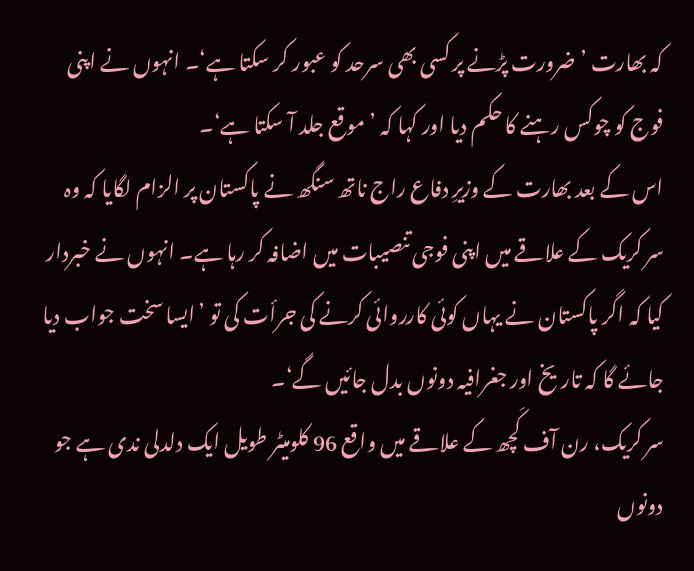کہ بھارت ’ضرورت پڑنے پر کسی بھی سرحد کو عبور کر سکتا ہے‘۔ انہوں نے اپنی فوج کو چوکس رہنے کا حکم دیا اور کہا کہ ’موقع جلد آ سکتا ہے‘۔
اس کے بعد بھارت کے وزیرِ دفاع راج ناتھ سنگھ نے پاکستان پر الزام لگایا کہ وہ سر کریک کے علاقے میں اپنی فوجی تنصیبات میں اضافہ کر رہا ہے۔ انہوں نے خبردار کیا کہ اگر پاکستان نے یہاں کوئی کارروائی کرنے کی جرأت کی تو ’ایسا سخت جواب دیا جائے گا کہ تاریخ اور جغرافیہ دونوں بدل جائیں گے‘۔
سر کریک، رن آف کَچھ کے علاقے میں واقع 96 کلومیٹر طویل ایک دلدلی ندی ہے جو دونوں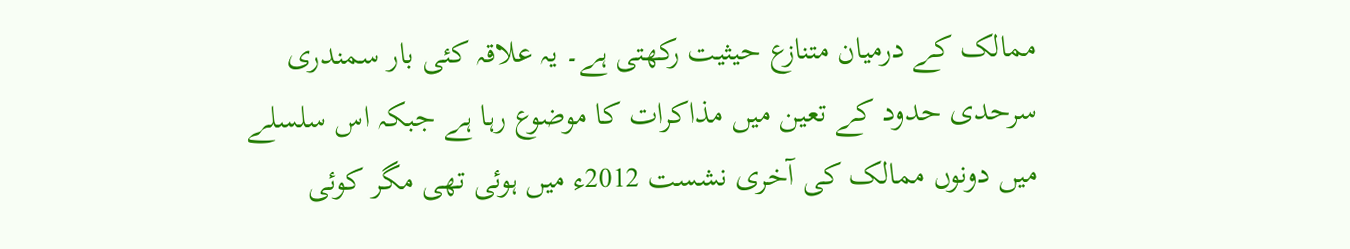ممالک کے درمیان متنازع حیثیت رکھتی ہے۔ یہ علاقہ کئی بار سمندری سرحدی حدود کے تعین میں مذاکرات کا موضوع رہا ہے جبکہ اس سلسلے میں دونوں ممالک کی آخری نشست 2012ء میں ہوئی تھی مگر کوئی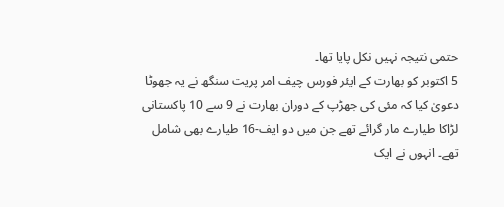حتمی نتیجہ نہیں نکل پایا تھا۔
5 اکتوبر کو بھارت کے ایئر فورس چیف امر پریت سنگھ نے یہ جھوٹا دعویٰ کیا کہ مئی کی جھڑپ کے دوران بھارت نے 9 سے 10 پاکستانی لڑاکا طیارے مار گرائے تھے جن میں دو ایف-16 طیارے بھی شامل تھے۔ انہوں نے ایک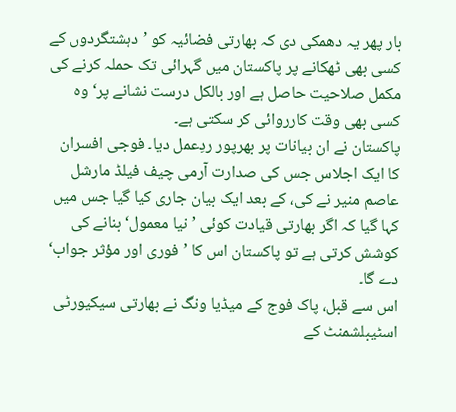بار پھر یہ دھمکی دی کہ بھارتی فضائیہ کو ’دہشتگردوں کے کسی بھی ٹھکانے پر پاکستان میں گہرائی تک حملہ کرنے کی مکمل صلاحیت حاصل ہے اور بالکل درست نشانے پر‘ وہ کسی بھی وقت کارروائی کر سکتی ہے۔
پاکستان نے ان بیانات پر بھرپور ردِعمل دیا۔ فوجی افسران کا ایک اجلاس جس کی صدارت آرمی چیف فیلڈ مارشل عاصم منیر نے کی، کے بعد ایک بیان جاری کیا گیا جس میں کہا گیا کہ اگر بھارتی قیادت کوئی ’نیا معمول‘ بنانے کی کوشش کرتی ہے تو پاکستان اس کا ’فوری اور مؤثر جواب‘ دے گا۔
اس سے قبل، پاک فوج کے میڈیا ونگ نے بھارتی سیکیورٹی اسٹیبلشمنٹ کے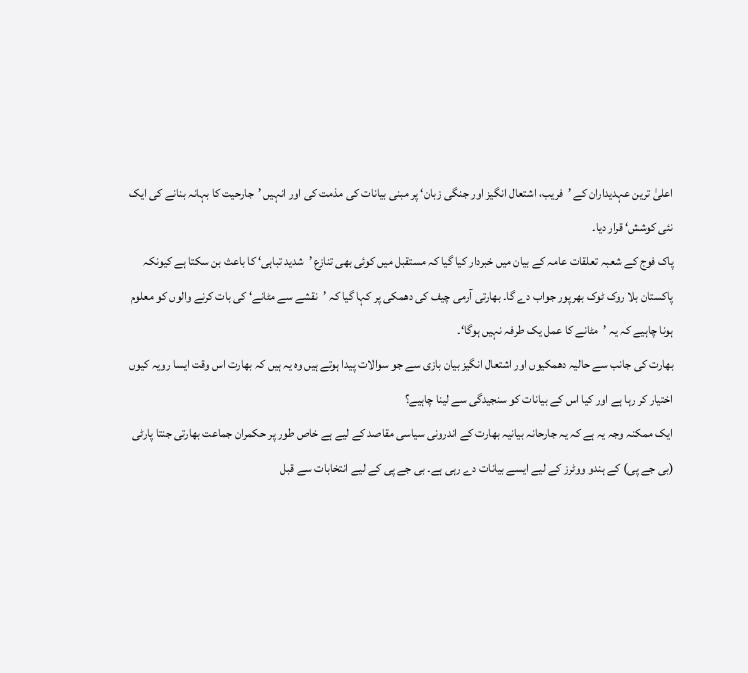اعلیٰ ترین عہدیداران کے ’فریب، اشتعال انگیز اور جنگی زبان‘ پر مبنی بیانات کی مذمت کی اور انہیں ’جارحیت کا بہانہ بنانے کی ایک نئی کوشش‘ قرار دیا۔
پاک فوج کے شعبہ تعلقات عامہ کے بیان میں خبردار کیا گیا کہ مستقبل میں کوئی بھی تنازع ’شدید تباہی‘ کا باعث بن سکتا ہے کیونکہ پاکستان بلا روک ٹوک بھرپور جواب دے گا۔ بھارتی آرمی چیف کی دھمکی پر کہا گیا کہ ’نقشے سے مٹانے‘ کی بات کرنے والوں کو معلوم ہونا چاہیے کہ یہ ’مٹانے کا عمل یک طرفہ نہیں ہوگا‘۔
بھارت کی جانب سے حالیہ دھمکیوں اور اشتعال انگیز بیان بازی سے جو سوالات پیدا ہوتے ہیں وہ یہ ہیں کہ بھارت اس وقت ایسا رویہ کیوں اختیار کر رہا ہے اور کیا اس کے بیانات کو سنجیدگی سے لینا چاہیے؟
ایک ممکنہ وجہ یہ ہے کہ یہ جارحانہ بیانیہ بھارت کے اندرونی سیاسی مقاصد کے لیے ہے خاص طور پر حکمران جماعت بھارتی جنتا پارٹی (بی جے پی) کے ہندو ووٹرز کے لیے ایسے بیانات دے رہی ہے۔ بی جے پی کے لیے انتخابات سے قبل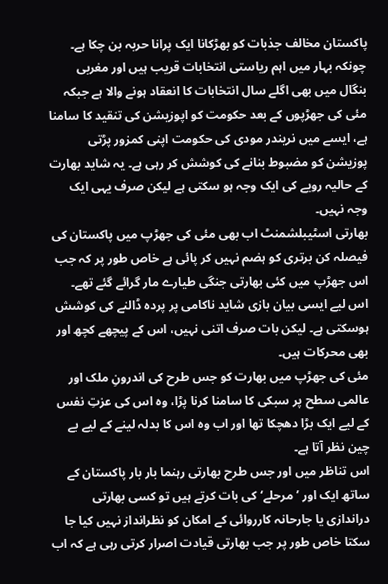پاکستان مخالف جذبات کو بھڑکانا ایک پرانا حربہ بن چکا ہے۔
چونکہ بہار میں اہم ریاستی انتخابات قریب ہیں اور مغربی بنگال میں بھی اگلے سال انتخابات کا انعقاد ہونے والا ہے جبکہ مئی کی جھڑپوں کے بعد حکومت کو اپوزیشن کی تنقید کا سامنا ہے، ایسے میں نریندر مودی کی حکومت اپنی کمزور پڑتی پوزیشن کو مضبوط بنانے کی کوشش کر رہی ہے۔ یہ شاید بھارت کے حالیہ رویے کی ایک وجہ ہو سکتی ہے لیکن صرف یہی ایک وجہ نہیں۔
بھارتی اسٹیبلشمنٹ اب بھی مئی کی جھڑپ میں پاکستان کی فیصلہ کن برتری کو ہضم نہیں کر پائی ہے خاص طور پر کہ جب اس جھڑپ میں کئی بھارتی جنگی طیارے مار گرائے گئے تھے۔ اس لیے ایسی بیان بازی شاید ناکامی پر پردہ ڈالنے کی کوشش ہوسکتی ہے۔ لیکن بات صرف اتنی نہیں، اس کے پیچھے کچھ اور بھی محرکات ہیں۔
مئی کی جھڑپ میں بھارت کو جس طرح کی اندرونِ ملک اور عالمی سطح پر سبکی کا سامنا کرنا پڑا، وہ اس کی عزتِ نفس کے لیے ایک بڑا دھچکا تھا اور اب وہ اس کا بدلہ لینے کے لیے بے چین نظر آتا ہے۔
اس تناظر میں اور جس طرح بھارتی رہنما بار بار پاکستان کے ساتھ ایک اور ’مرحلے‘ کی بات کرتے ہیں تو کسی بھارتی دراندازی یا جارحانہ کارروائی کے امکان کو نظرانداز نہیں کیا جا سکتا خاص طور پر جب بھارتی قیادت اصرار کرتی رہی ہے کہ اب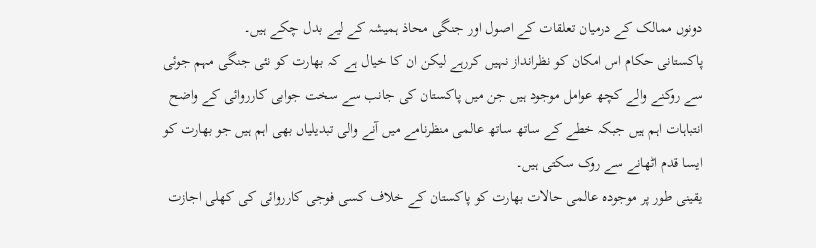دونوں ممالک کے درمیان تعلقات کے اصول اور جنگی محاذ ہمیشہ کے لیے بدل چکے ہیں۔
پاکستانی حکام اس امکان کو نظرانداز نہیں کررہے لیکن ان کا خیال ہے کہ بھارت کو نئی جنگی مہم جوئی سے روکنے والے کچھ عوامل موجود ہیں جن میں پاکستان کی جانب سے سخت جوابی کارروائی کے واضح انتباہات اہم ہیں جبکہ خطے کے ساتھ ساتھ عالمی منظرنامے میں آنے والی تبدیلیاں بھی اہم ہیں جو بھارت کو ایسا قدم اٹھانے سے روک سکتی ہیں۔
یقینی طور پر موجودہ عالمی حالات بھارت کو پاکستان کے خلاف کسی فوجی کارروائی کی کھلی اجازت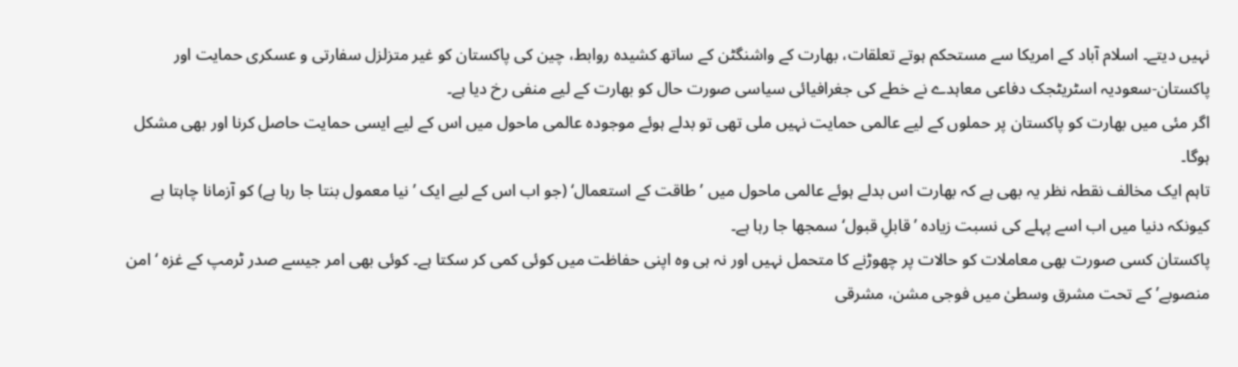نہیں دیتے۔ اسلام آباد کے امریکا سے مستحکم ہوتے تعلقات، بھارت کے واشنگٹن کے ساتھ کشیدہ روابط، چین کی پاکستان کو غیر متزلزل سفارتی و عسکری حمایت اور پاکستان-سعودیہ اسٹریٹجک دفاعی معاہدے نے خطے کی جغرافیائی سیاسی صورت حال کو بھارت کے لیے منفی رخ دیا ہے۔
اگر مئی میں بھارت کو پاکستان پر حملوں کے لیے عالمی حمایت نہیں ملی تھی تو بدلے ہوئے موجودہ عالمی ماحول میں اس کے لیے ایسی حمایت حاصل کرنا اور بھی مشکل ہوگا۔
تاہم ایک مخالف نقطہ نظر یہ بھی ہے کہ بھارت اس بدلے ہوئے عالمی ماحول میں ’طاقت کے استعمال‘ (جو اب اس کے لیے ایک ’نیا معمول بنتا جا رہا ہے) کو آزمانا چاہتا ہے کیونکہ دنیا میں اب اسے پہلے کی نسبت زیادہ ’قابلِ قبول‘ سمجھا جا رہا ہے۔
پاکستان کسی صورت بھی معاملات کو حالات پر چھوڑنے کا متحمل نہیں اور نہ ہی وہ اپنی حفاظت میں کوئی کمی کر سکتا ہے۔ کوئی بھی امر جیسے صدر ٹرمپ کے غزہ ‘امن منصوبے’ کے تحت مشرق وسطیٰ میں فوجی مشن، مشرقی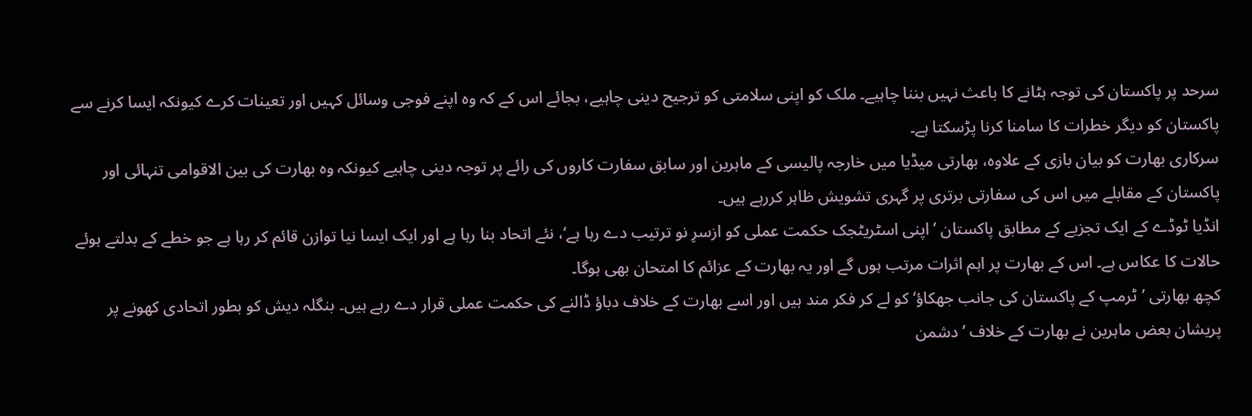سرحد پر پاکستان کی توجہ ہٹانے کا باعث نہیں بننا چاہیے۔ ملک کو اپنی سلامتی کو ترجیح دینی چاہیے، بجائے اس کے کہ وہ اپنے فوجی وسائل کہیں اور تعینات کرے کیونکہ ایسا کرنے سے پاکستان کو دیگر خطرات کا سامنا کرنا پڑسکتا ہے۔
سرکاری بھارت کو بیان بازی کے علاوہ، بھارتی میڈیا میں خارجہ پالیسی کے ماہرین اور سابق سفارت کاروں کی رائے پر توجہ دینی چاہیے کیونکہ وہ بھارت کی بین الاقوامی تنہائی اور پاکستان کے مقابلے میں اس کی سفارتی برتری پر گہری تشویش ظاہر کررہے ہیں۔
انڈیا ٹوڈے کے ایک تجزیے کے مطابق پاکستان ’اپنی اسٹریٹجک حکمت عملی کو ازسرِ نو ترتیب دے رہا ہے‘، نئے اتحاد بنا رہا ہے اور ایک ایسا نیا توازن قائم کر رہا ہے جو خطے کے بدلتے ہوئے حالات کا عکاس ہے۔ اس کے بھارت پر اہم اثرات مرتب ہوں گے اور یہ بھارت کے عزائم کا امتحان بھی ہوگا۔
کچھ بھارتی ’ٹرمپ کے پاکستان کی جانب جھکاؤ‘ کو لے کر فکر مند ہیں اور اسے بھارت کے خلاف دباؤ ڈالنے کی حکمت عملی قرار دے رہے ہیں۔ بنگلہ دیش کو بطور اتحادی کھونے پر پریشان بعض ماہرین نے بھارت کے خلاف ’دشمن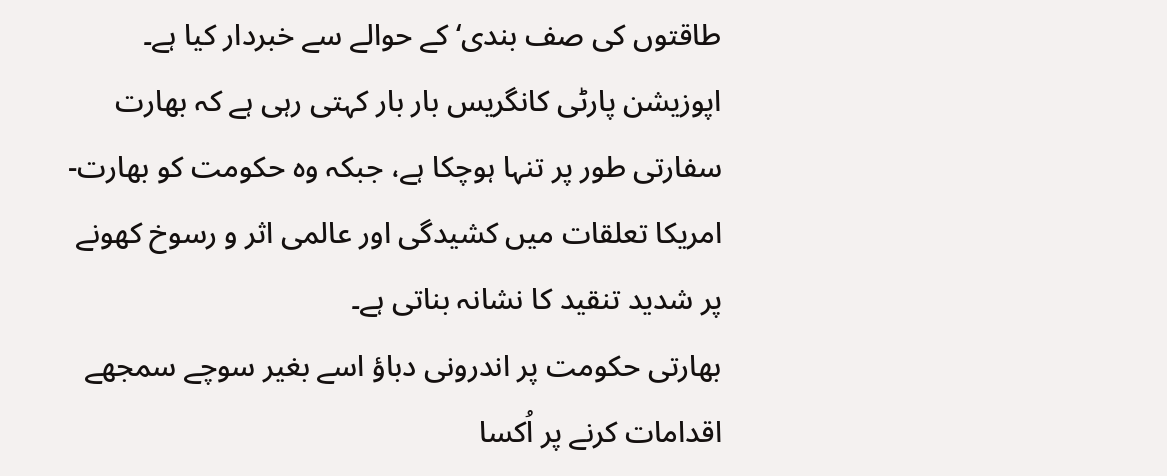طاقتوں کی صف بندی‘ کے حوالے سے خبردار کیا ہے۔ اپوزیشن پارٹی کانگریس بار بار کہتی رہی ہے کہ بھارت سفارتی طور پر تنہا ہوچکا ہے، جبکہ وہ حکومت کو بھارت-امریکا تعلقات میں کشیدگی اور عالمی اثر و رسوخ کھونے پر شدید تنقید کا نشانہ بناتی ہے۔
بھارتی حکومت پر اندرونی دباؤ اسے بغیر سوچے سمجھے اقدامات کرنے پر اُکسا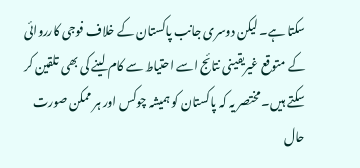سکتا ہے۔ لیکن دوسری جانب پاکستان کے خلاف فوجی کارروائی کے متوقع غیریقینی نتائج اسے احتیاط سے کام لینے کی بھی تلقین کر سکتے ہیں۔ مختصر یہ کہ پاکستان کو ہمیشہ چوکس اور ہر ممکن صورت حال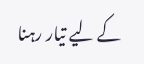کے لیے تیار رہنا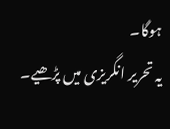ہوگا۔
یہ تحریر انگریزی میں پڑھیے۔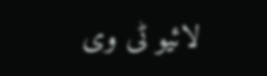لائیو ٹی وی